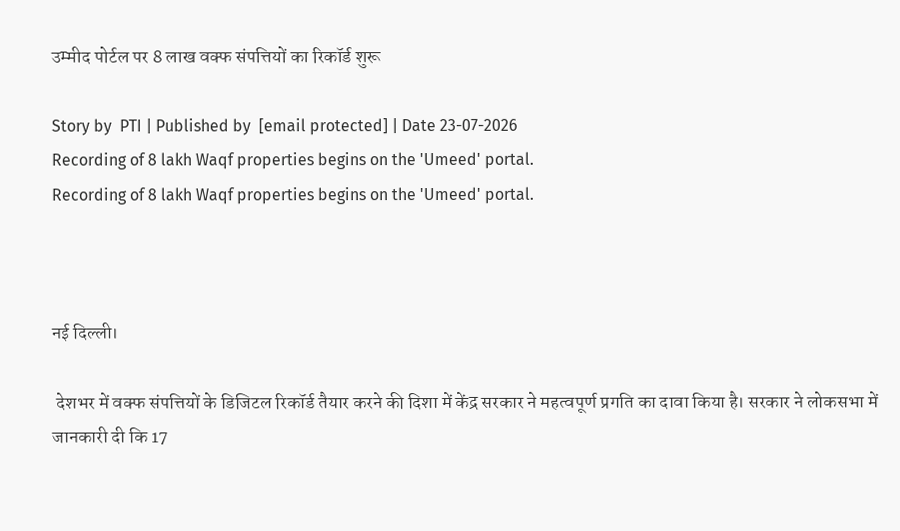उम्मीद पोर्टल पर 8 लाख वक्फ संपत्तियों का रिकॉर्ड शुरू

Story by  PTI | Published by  [email protected] | Date 23-07-2026
Recording of 8 lakh Waqf properties begins on the 'Umeed' portal.
Recording of 8 lakh Waqf properties begins on the 'Umeed' portal.



नई दिल्ली।

 देशभर में वक्फ संपत्तियों के डिजिटल रिकॉर्ड तैयार करने की दिशा में केंद्र सरकार ने महत्वपूर्ण प्रगति का दावा किया है। सरकार ने लोकसभा में जानकारी दी कि 17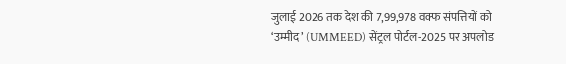जुलाई 2026 तक देश की 7,99,978 वक्फ संपत्तियों को ‘उम्मीद’ (UMMEED) सेंट्रल पोर्टल-2025 पर अपलोड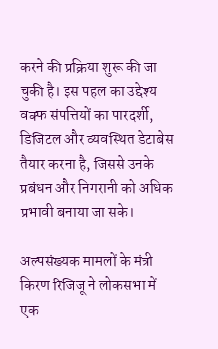करने की प्रक्रिया शुरू की जा चुकी है। इस पहल का उद्देश्य वक्फ संपत्तियों का पारदर्शी, डिजिटल और व्यवस्थित डेटाबेस तैयार करना है, जिससे उनके प्रबंधन और निगरानी को अधिक प्रभावी बनाया जा सके।

अल्पसंख्यक मामलों के मंत्री किरण रिजिजू ने लोकसभा में एक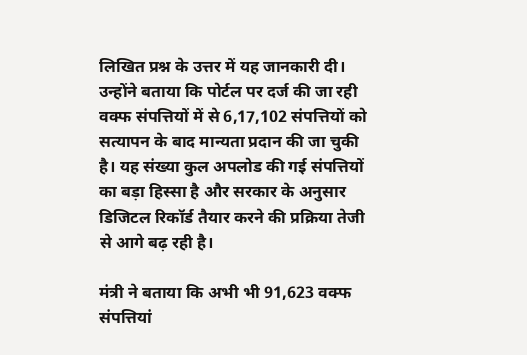लिखित प्रश्न के उत्तर में यह जानकारी दी। उन्होंने बताया कि पोर्टल पर दर्ज की जा रही वक्फ संपत्तियों में से 6,17,102 संपत्तियों को सत्यापन के बाद मान्यता प्रदान की जा चुकी है। यह संख्या कुल अपलोड की गई संपत्तियों का बड़ा हिस्सा है और सरकार के अनुसार डिजिटल रिकॉर्ड तैयार करने की प्रक्रिया तेजी से आगे बढ़ रही है।

मंत्री ने बताया कि अभी भी 91,623 वक्फ संपत्तियां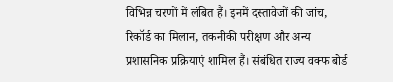विभिन्न चरणों में लंबित हैं। इनमें दस्तावेजों की जांच, रिकॉर्ड का मिलान, तकनीकी परीक्षण और अन्य प्रशासनिक प्रक्रियाएं शामिल हैं। संबंधित राज्य वक्फ बोर्ड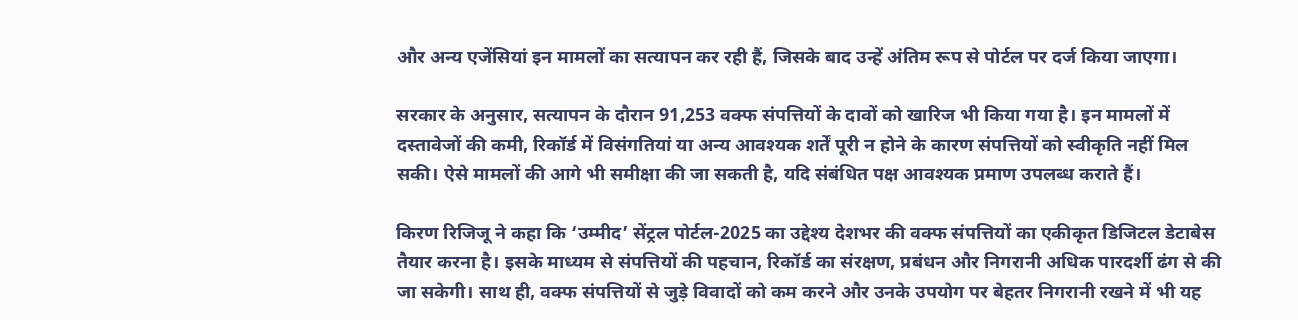और अन्य एजेंसियां इन मामलों का सत्यापन कर रही हैं, जिसके बाद उन्हें अंतिम रूप से पोर्टल पर दर्ज किया जाएगा।

सरकार के अनुसार, सत्यापन के दौरान 91,253 वक्फ संपत्तियों के दावों को खारिज भी किया गया है। इन मामलों में दस्तावेजों की कमी, रिकॉर्ड में विसंगतियां या अन्य आवश्यक शर्तें पूरी न होने के कारण संपत्तियों को स्वीकृति नहीं मिल सकी। ऐसे मामलों की आगे भी समीक्षा की जा सकती है, यदि संबंधित पक्ष आवश्यक प्रमाण उपलब्ध कराते हैं।

किरण रिजिजू ने कहा कि ‘उम्मीद’ सेंट्रल पोर्टल-2025 का उद्देश्य देशभर की वक्फ संपत्तियों का एकीकृत डिजिटल डेटाबेस तैयार करना है। इसके माध्यम से संपत्तियों की पहचान, रिकॉर्ड का संरक्षण, प्रबंधन और निगरानी अधिक पारदर्शी ढंग से की जा सकेगी। साथ ही, वक्फ संपत्तियों से जुड़े विवादों को कम करने और उनके उपयोग पर बेहतर निगरानी रखने में भी यह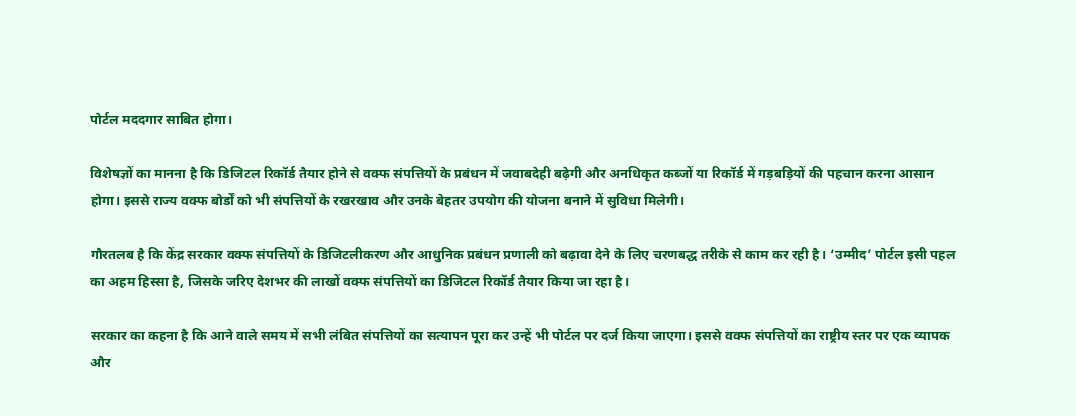पोर्टल मददगार साबित होगा।

विशेषज्ञों का मानना है कि डिजिटल रिकॉर्ड तैयार होने से वक्फ संपत्तियों के प्रबंधन में जवाबदेही बढ़ेगी और अनधिकृत कब्जों या रिकॉर्ड में गड़बड़ियों की पहचान करना आसान होगा। इससे राज्य वक्फ बोर्डों को भी संपत्तियों के रखरखाव और उनके बेहतर उपयोग की योजना बनाने में सुविधा मिलेगी।

गौरतलब है कि केंद्र सरकार वक्फ संपत्तियों के डिजिटलीकरण और आधुनिक प्रबंधन प्रणाली को बढ़ावा देने के लिए चरणबद्ध तरीके से काम कर रही है। ‘उम्मीद’ पोर्टल इसी पहल का अहम हिस्सा है, जिसके जरिए देशभर की लाखों वक्फ संपत्तियों का डिजिटल रिकॉर्ड तैयार किया जा रहा है।

सरकार का कहना है कि आने वाले समय में सभी लंबित संपत्तियों का सत्यापन पूरा कर उन्हें भी पोर्टल पर दर्ज किया जाएगा। इससे वक्फ संपत्तियों का राष्ट्रीय स्तर पर एक व्यापक और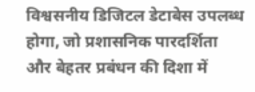विश्वसनीय डिजिटल डेटाबेस उपलब्ध होगा, जो प्रशासनिक पारदर्शिता और बेहतर प्रबंधन की दिशा में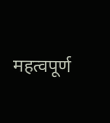महत्वपूर्ण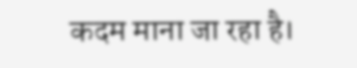कदम माना जा रहा है।